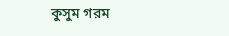কুসুম গরম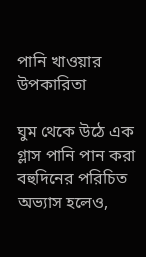পানি খাওয়ার উপকারিতা

ঘুম থেকে উঠে এক গ্লাস পানি পান করা বহুদিনের পরিচিত অভ্যাস হলেও,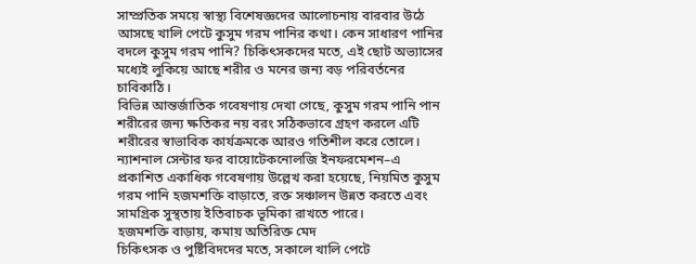সাম্প্রতিক সময়ে স্বাস্থ্য বিশেষজ্ঞদের আলোচনায় বারবার উঠে আসছে খালি পেটে কুসুম গরম পানির কথা। কেন সাধারণ পানির বদলে কুসুম গরম পানি? চিকিৎসকদের মতে, এই ছোট অভ্যাসের মধ্যেই লুকিয়ে আছে শরীর ও মনের জন্য বড় পরিবর্তনের চাবিকাঠি।
বিভিন্ন আন্তর্জাতিক গবেষণায় দেখা গেছে, কুসুম গরম পানি পান শরীরের জন্য ক্ষতিকর নয় বরং সঠিকভাবে গ্রহণ করলে এটি শরীরের স্বাভাবিক কার্যক্রমকে আরও গতিশীল করে তোলে। ন্যাশনাল সেন্টার ফর বায়োটেকনোলজি ইনফরমেশন–এ প্রকাশিত একাধিক গবেষণায় উল্লেখ করা হয়েছে, নিয়মিত কুসুম গরম পানি হজমশক্তি বাড়াতে, রক্ত সঞ্চালন উন্নত করতে এবং সামগ্রিক সুস্থতায় ইতিবাচক ভূমিকা রাখতে পারে।
হজমশক্তি বাড়ায়, কমায় অতিরিক্ত মেদ
চিকিৎসক ও পুষ্টিবিদদের মতে, সকালে খালি পেটে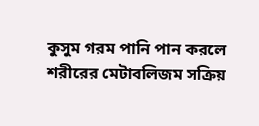কুসুম গরম পানি পান করলে শরীরের মেটাবলিজম সক্রিয়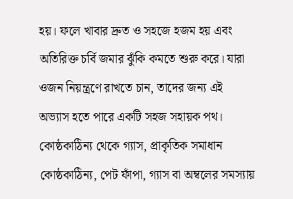হয়। ফলে খাবার দ্রুত ও সহজে হজম হয় এবং অতিরিক্ত চর্বি জমার ঝুঁকি কমতে শুরু করে। যারা ওজন নিয়ন্ত্রণে রাখতে চান, তাদের জন্য এই অভ্যাস হতে পারে একটি সহজ সহায়ক পথ।
কোষ্ঠকাঠিন্য থেকে গ্যাস, প্রাকৃতিক সমাধান
কোষ্ঠকাঠিন্য, পেট ফাঁপা, গ্যাস বা অম্বলের সমস্যায়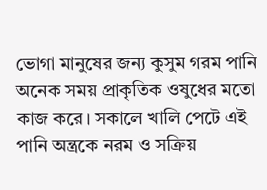ভোগা মানুষের জন্য কুসুম গরম পানি অনেক সময় প্রাকৃতিক ওষুধের মতো কাজ করে। সকালে খালি পেটে এই পানি অন্ত্রকে নরম ও সক্রিয়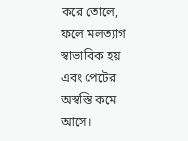করে তোলে, ফলে মলত্যাগ স্বাভাবিক হয় এবং পেটের অস্বস্তি কমে আসে।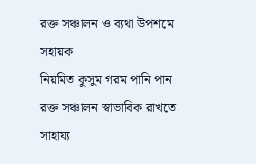রক্ত সঞ্চালন ও ব্যথা উপশমে সহায়ক
নিয়মিত কুসুম গরম পানি পান রক্ত সঞ্চালন স্বাভাবিক রাখতে সাহায্য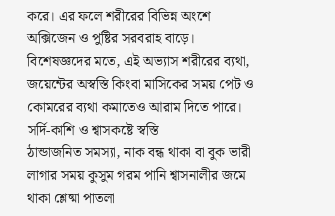করে। এর ফলে শরীরের বিভিন্ন অংশে অক্সিজেন ও পুষ্টির সরবরাহ বাড়ে। বিশেষজ্ঞদের মতে, এই অভ্যাস শরীরের ব্যথা, জয়েন্টের অস্বস্তি কিংবা মাসিকের সময় পেট ও কোমরের ব্যথা কমাতেও আরাম দিতে পারে।
সর্দি-কাশি ও শ্বাসকষ্টে স্বস্তি
ঠান্ডাজনিত সমস্যা, নাক বন্ধ থাকা বা বুক ভারী লাগার সময় কুসুম গরম পানি শ্বাসনালীর জমে থাকা শ্লেষ্মা পাতলা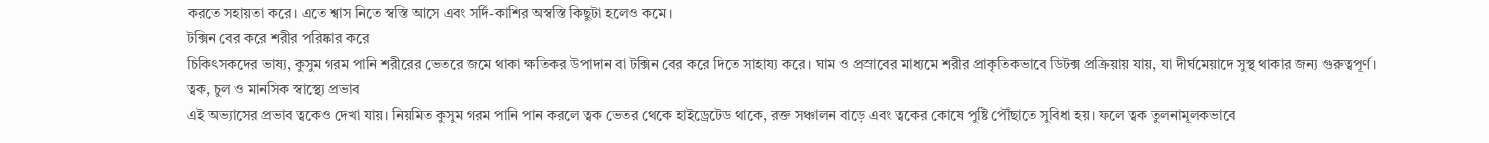করতে সহায়তা করে। এতে শ্বাস নিতে স্বস্তি আসে এবং সর্দি-কাশির অস্বস্তি কিছুটা হলেও কমে।
টক্সিন বের করে শরীর পরিষ্কার করে
চিকিৎসকদের ভাষ্য, কুসুম গরম পানি শরীরের ভেতরে জমে থাকা ক্ষতিকর উপাদান বা টক্সিন বের করে দিতে সাহায্য করে। ঘাম ও প্রস্রাবের মাধ্যমে শরীর প্রাকৃতিকভাবে ডিটক্স প্রক্রিয়ায় যায়, যা দীর্ঘমেয়াদে সুস্থ থাকার জন্য গুরুত্বপূর্ণ।
ত্বক, চুল ও মানসিক স্বাস্থ্যে প্রভাব
এই অভ্যাসের প্রভাব ত্বকেও দেখা যায়। নিয়মিত কুসুম গরম পানি পান করলে ত্বক ভেতর থেকে হাইড্রেটেড থাকে, রক্ত সঞ্চালন বাড়ে এবং ত্বকের কোষে পুষ্টি পৌঁছাতে সুবিধা হয়। ফলে ত্বক তুলনামূলকভাবে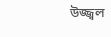উজ্জ্বল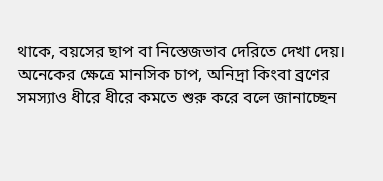থাকে, বয়সের ছাপ বা নিস্তেজভাব দেরিতে দেখা দেয়। অনেকের ক্ষেত্রে মানসিক চাপ, অনিদ্রা কিংবা ব্রণের সমস্যাও ধীরে ধীরে কমতে শুরু করে বলে জানাচ্ছেন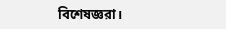বিশেষজ্ঞরা।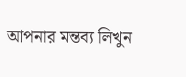আপনার মন্তব্য লিখুন